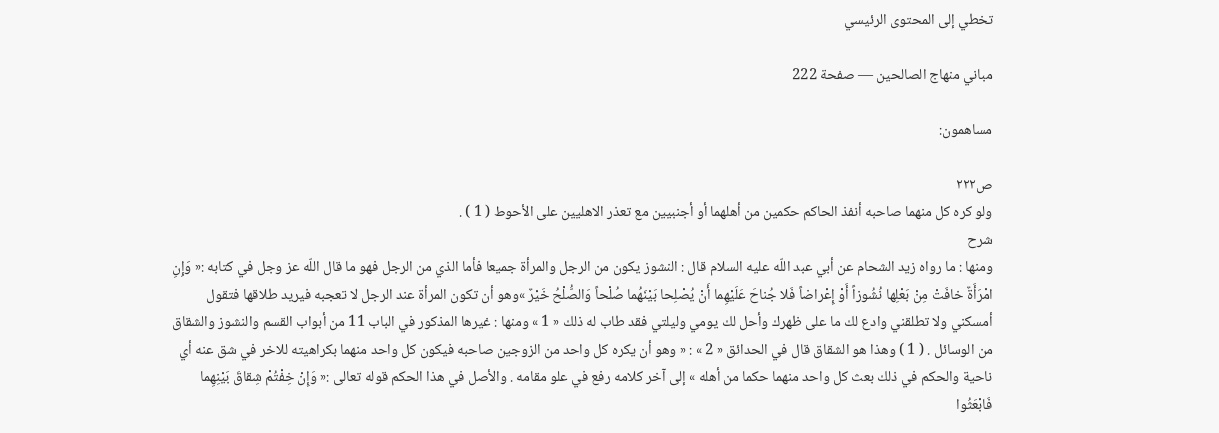تخطي إلى المحتوى الرئيسي

مباني منهاج الصالحين — صفحة 222

مساهمون:

ص٢٢٢
ولو كره كل منهما صاحبه أنفذ الحاكم حكمين من أهلهما أو أجنبيين مع تعذر الاهليين على الأحوط ( 1 ) .
شرح
ومنها : ما رواه زيد الشحام عن أبي عبد اللّه عليه السلام قال : النشوز يكون من الرجل والمرأة جميعا فأما الذي من الرجل فهو ما قال اللّه عز وجل في كتابه :« وَإِنِ امْرَأَةٌ خافَتْ مِنْ بَعْلِها نُشُوزاً أَوْ إِعْراضاً فَلا جُناحَ عَلَيْهِما أَنْ يُصْلِحا بَيْنَهُما صُلْحاً وَالصُّلْحُ خَيْرٌ »وهو أن تكون المرأة عند الرجل لا تعجبه فيريد طلاقها فتقول أمسكني ولا تطلقني وادع لك ما على ظهرك وأحل لك يومي وليلتي فقد طاب له ذلك « 1 » ومنها : غيرها المذكور في الباب 11 من أبواب القسم والنشوز والشقاق من الوسائل . ( 1 ) وهذا هو الشقاق قال في الحدائق « 2 » : « وهو أن يكره كل واحد من الزوجين صاحبه فيكون كل واحد منهما بكراهيته للاخر في شق عنه أي ناحية والحكم في ذلك بعث كل واحد منهما حكما من أهله » إلى آخر كلامه رفع في علو مقامه . والأصل في هذا الحكم قوله تعالى :« وَإِنْ خِفْتُمْ شِقاقَ بَيْنِهِما فَابْعَثُوا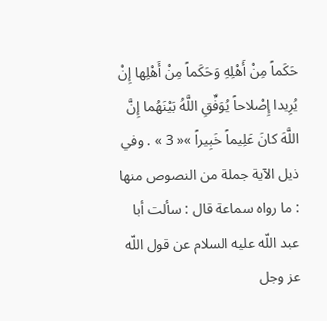حَكَماً مِنْ أَهْلِهِ وَحَكَماً مِنْ أَهْلِها إِنْ يُرِيدا إِصْلاحاً يُوَفِّقِ اللَّهُ بَيْنَهُما إِنَّ اللَّهَ كانَ عَلِيماً خَبِيراً »« 3 » . وفي ذيل الآية جملة من النصوص منها : ما رواه سماعة قال : سألت أبا عبد اللّه عليه السلام عن قول اللّه عز وجل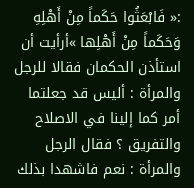:« فَابْعَثُوا حَكَماً مِنْ أَهْلِهِ وَحَكَماً مِنْ أَهْلِها »أرأيت أن استأذن الحكمان فقالا للرجل والمرأة : أليس قد جعلتما أمر كما إلينا في الاصلاح والتفريق ؟ فقال الرجل والمرأة : نعم فاشهدا بذلك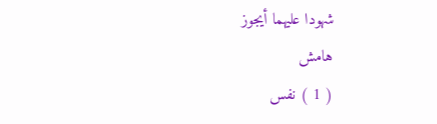شهودا عليهما أيجوز
هامش
( 1 ) نفس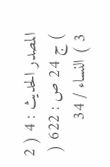المصدر الحديث : 4 ( 2 ) ج 24 ص : 622 ( 3 ) النساء / 34